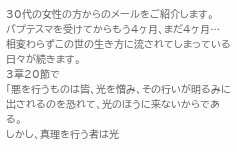30代の女性の方からのメールをご紹介します。
バプテスマを受けてからもう4ヶ月、まだ4ヶ月…
相変わらずこの世の生き方に流されてしまっている日々が続きます。
3章20節で
「悪を行うものは皆、光を憎み、その行いが明るみに出されるのを恐れて、光のほうに来ないからである。
しかし、真理を行う者は光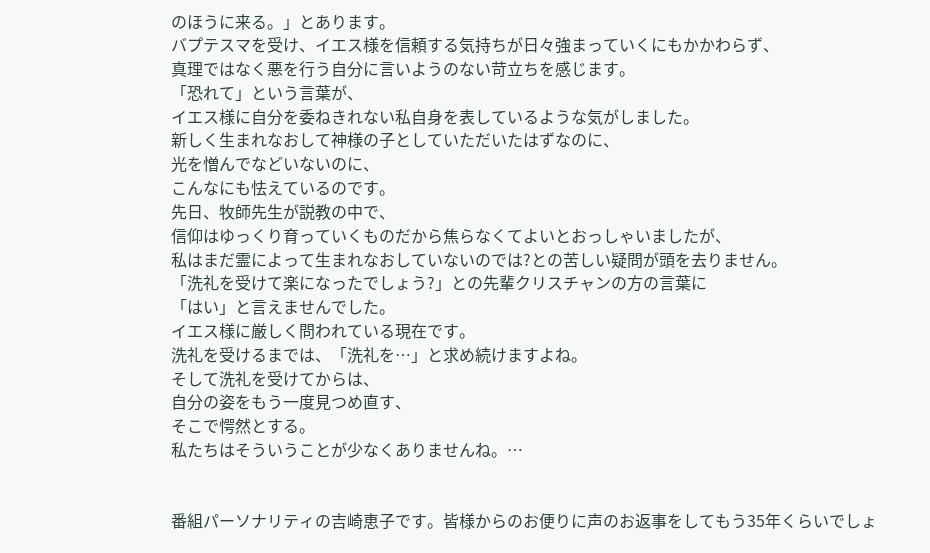のほうに来る。」とあります。
バプテスマを受け、イエス様を信頼する気持ちが日々強まっていくにもかかわらず、
真理ではなく悪を行う自分に言いようのない苛立ちを感じます。
「恐れて」という言葉が、
イエス様に自分を委ねきれない私自身を表しているような気がしました。
新しく生まれなおして神様の子としていただいたはずなのに、
光を憎んでなどいないのに、
こんなにも怯えているのです。
先日、牧師先生が説教の中で、
信仰はゆっくり育っていくものだから焦らなくてよいとおっしゃいましたが、
私はまだ霊によって生まれなおしていないのでは?との苦しい疑問が頭を去りません。
「洗礼を受けて楽になったでしょう?」との先輩クリスチャンの方の言葉に
「はい」と言えませんでした。
イエス様に厳しく問われている現在です。
洗礼を受けるまでは、「洗礼を…」と求め続けますよね。
そして洗礼を受けてからは、
自分の姿をもう一度見つめ直す、
そこで愕然とする。
私たちはそういうことが少なくありませんね。…


番組パーソナリティの吉崎恵子です。皆様からのお便りに声のお返事をしてもう35年くらいでしょ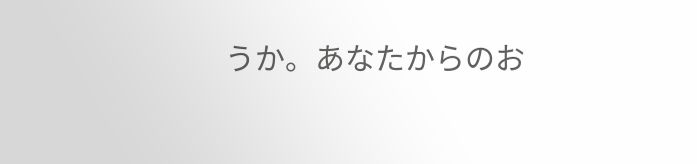うか。あなたからのお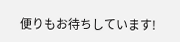便りもお待ちしています!